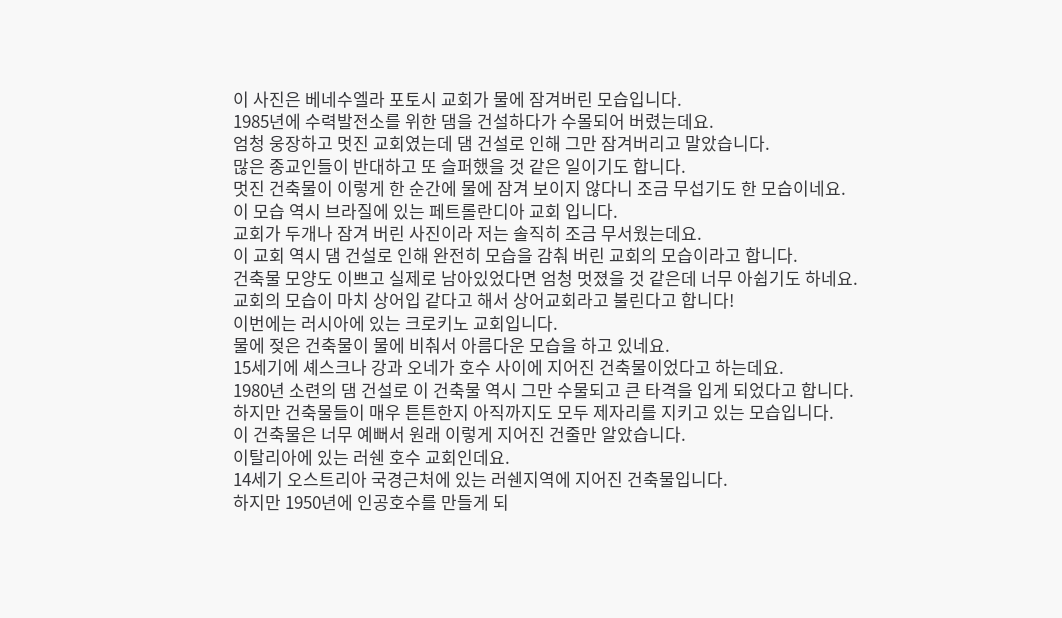이 사진은 베네수엘라 포토시 교회가 물에 잠겨버린 모습입니다.
1985년에 수력발전소를 위한 댐을 건설하다가 수몰되어 버렸는데요.
엄청 웅장하고 멋진 교회였는데 댐 건설로 인해 그만 잠겨버리고 말았습니다.
많은 종교인들이 반대하고 또 슬퍼했을 것 같은 일이기도 합니다.
멋진 건축물이 이렇게 한 순간에 물에 잠겨 보이지 않다니 조금 무섭기도 한 모습이네요.
이 모습 역시 브라질에 있는 페트롤란디아 교회 입니다.
교회가 두개나 잠겨 버린 사진이라 저는 솔직히 조금 무서웠는데요.
이 교회 역시 댐 건설로 인해 완전히 모습을 감춰 버린 교회의 모습이라고 합니다.
건축물 모양도 이쁘고 실제로 남아있었다면 엄청 멋졌을 것 같은데 너무 아쉽기도 하네요.
교회의 모습이 마치 상어입 같다고 해서 상어교회라고 불린다고 합니다!
이번에는 러시아에 있는 크로키노 교회입니다.
물에 젖은 건축물이 물에 비춰서 아름다운 모습을 하고 있네요.
15세기에 셰스크나 강과 오네가 호수 사이에 지어진 건축물이었다고 하는데요.
1980년 소련의 댐 건설로 이 건축물 역시 그만 수물되고 큰 타격을 입게 되었다고 합니다.
하지만 건축물들이 매우 튼튼한지 아직까지도 모두 제자리를 지키고 있는 모습입니다.
이 건축물은 너무 예뻐서 원래 이렇게 지어진 건줄만 알았습니다.
이탈리아에 있는 러쉔 호수 교회인데요.
14세기 오스트리아 국경근처에 있는 러쉔지역에 지어진 건축물입니다.
하지만 1950년에 인공호수를 만들게 되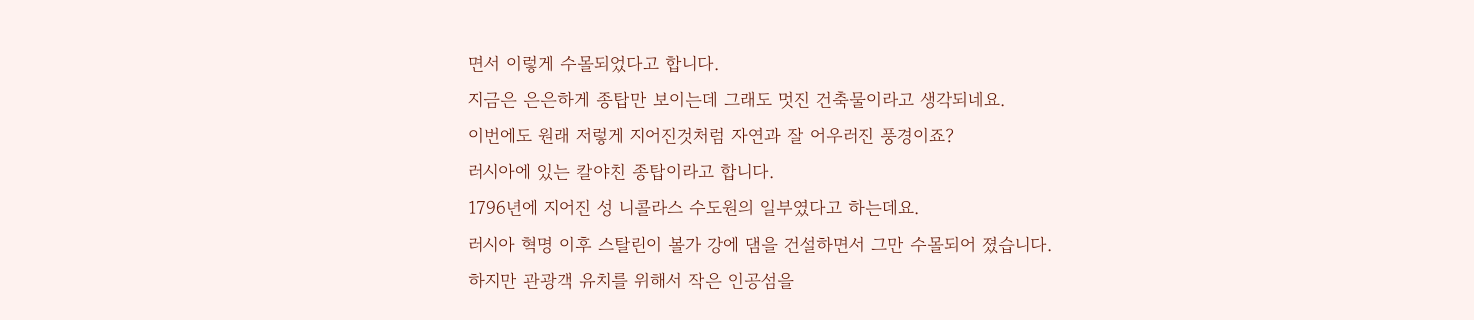면서 이렇게 수몰되었다고 합니다.
지금은 은은하게 종탑만 보이는데 그래도 멋진 건축물이라고 생각되네요.
이번에도 원래 저렇게 지어진것처럼 자연과 잘 어우러진 풍경이죠?
러시아에 있는 칼야친 종탑이라고 합니다.
1796년에 지어진 성 니콜라스 수도원의 일부였다고 하는데요.
러시아 혁명 이후 스탈린이 볼가 강에 댐을 건설하면서 그만 수몰되어 졌습니다.
하지만 관광객 유치를 위해서 작은 인공섬을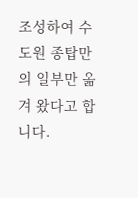조성하여 수도원 종탑만의 일부만 옮겨 왔다고 합니다.